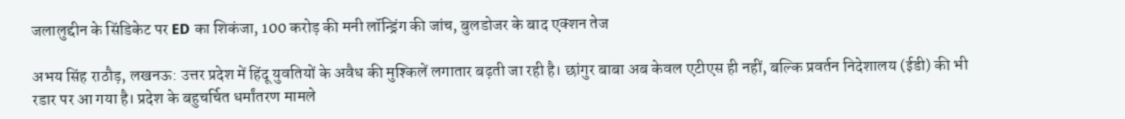जलालुद्दीन के सिंडिकेट पर ED का शिकंजा, 100 करोड़ की मनी लॉन्ड्रिंग की जांच, बुलडोजर के बाद एक्शन तेज

अभय सिंह राठौड़, लखनऊ: उत्तर प्रदेश में हिंदू युवतियों के अवैध की मुश्किलें लगातार बढ़ती जा रही है। छांगुर बाबा अब केवल एटीएस ही नहीं, बल्कि प्रवर्तन निदेशालय (ईडी) की भी रडार पर आ गया है। प्रदेश के बहुचर्चित धर्मांतरण मामले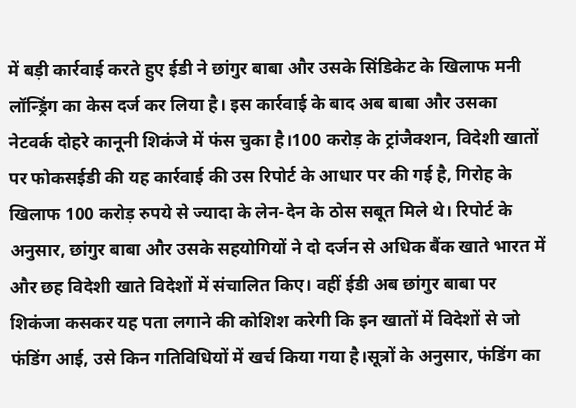में बड़ी कार्रवाई करते हुए ईडी ने छांगुर बाबा और उसके सिंडिकेट के खिलाफ मनी लॉन्ड्रिंग का केस दर्ज कर लिया है। इस कार्रवाई के बाद अब बाबा और उसका नेटवर्क दोहरे कानूनी शिकंजे में फंस चुका है।100 करोड़ के ट्रांजैक्शन, विदेशी खातों पर फोकसईडी की यह कार्रवाई की उस रिपोर्ट के आधार पर की गई है, गिरोह के खिलाफ 100 करोड़ रुपये से ज्यादा के लेन-देन के ठोस सबूत मिले थे। रिपोर्ट के अनुसार, छांगुर बाबा और उसके सहयोगियों ने दो दर्जन से अधिक बैंक खाते भारत में और छह विदेशी खाते विदेशों में संचालित किए। वहीं ईडी अब छांगुर बाबा पर शिकंजा कसकर यह पता लगाने की कोशिश करेगी कि इन खातों में विदेशों से जो फंडिंग आई, उसे किन गतिविधियों में खर्च किया गया है।सूत्रों के अनुसार, फंडिंग का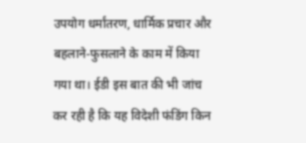उपयोग धर्मांतरण, धार्मिक प्रचार और बहलाने-फुसलाने के काम में किया गया था। ईडी इस बात की भी जांच कर रही है कि यह विदेशी फंडिंग किन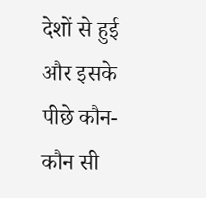देशों से हुई और इसके पीछे कौन-कौन सी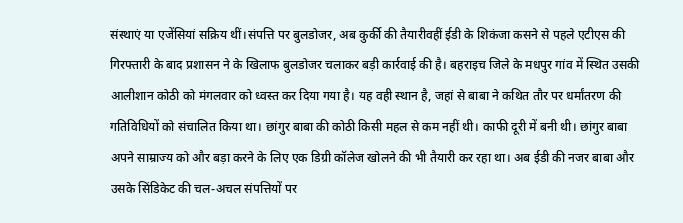संस्थाएं या एजेंसियां सक्रिय थीं।संपत्ति पर बुलडोजर, अब कुर्की की तैयारीवहीं ईडी के शिकंजा कसने से पहले एटीएस की गिरफ्तारी के बाद प्रशासन ने के खिलाफ बुलडोजर चलाकर बड़ी कार्रवाई की है। बहराइच जिले के मधपुर गांव में स्थित उसकी आलीशान कोठी को मंगलवार को ध्वस्त कर दिया गया है। यह वही स्थान है, जहां से बाबा ने कथित तौर पर धर्मांतरण की गतिविधियों को संचालित किया था। छांगुर बाबा की कोठी किसी महल से कम नहीं थी। काफी दूरी में बनी थी। छांगुर बाबा अपने साम्राज्य को और बड़ा करने के लिए एक डिग्री कॉलेज खोलने की भी तैयारी कर रहा था। अब ईडी की नजर बाबा और उसके सिंडिकेट की चल-अचल संपत्तियों पर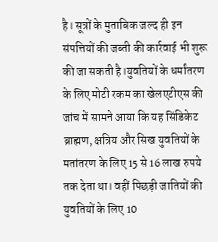है। सूत्रों के मुताबिक जल्द ही इन संपत्तियों की जब्ती की कार्रवाई भी शुरू की जा सकती है।युवतियों के धर्मांतरण के लिए मोटी रकम का खेलएटीएस की जांच में सामने आया कि यह सिंडिकेट ब्राह्मण, क्षत्रिय और सिख युवतियों के मतांतरण के लिए 15 से 16 लाख रुपये तक देता था। वहीं पिछड़ी जातियों की युवतियों के लिए 10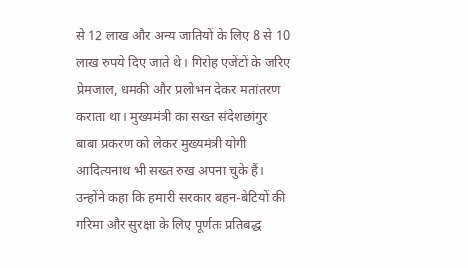से 12 लाख और अन्य जातियों के लिए 8 से 10 लाख रुपये दिए जाते थे। गिरोह एजेंटों के जरिए प्रेमजाल, धमकी और प्रलोभन देकर मतांतरण कराता था। मुख्यमंत्री का सख्त संदेशछांगुर बाबा प्रकरण को लेकर मुख्यमंत्री योगी आदित्यनाथ भी सख्त रुख अपना चुके हैं। उन्होंने कहा कि हमारी सरकार बहन-बेटियों की गरिमा और सुरक्षा के लिए पूर्णतः प्रतिबद्ध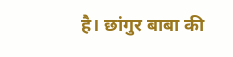है। छांगुर बाबा की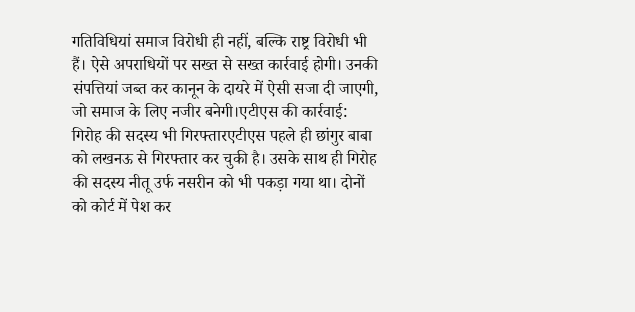गतिविधियां समाज विरोधी ही नहीं, बल्कि राष्ट्र विरोधी भी हैं। ऐसे अपराधियों पर सख्त से सख्त कार्रवाई होगी। उनकी संपत्तियां जब्त कर कानून के दायरे में ऐसी सजा दी जाएगी, जो समाज के लिए नजीर बनेगी।एटीएस की कार्रवाई: गिरोह की सदस्य भी गिरफ्तारएटीएस पहले ही छांगुर बाबा को लखनऊ से गिरफ्तार कर चुकी है। उसके साथ ही गिरोह की सदस्य नीतू उर्फ नसरीन को भी पकड़ा गया था। दोनों को कोर्ट में पेश कर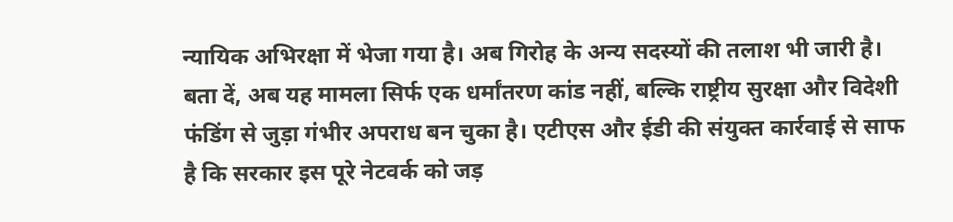न्यायिक अभिरक्षा में भेजा गया है। अब गिरोह के अन्य सदस्यों की तलाश भी जारी है। बता दें, अब यह मामला सिर्फ एक धर्मांतरण कांड नहीं, बल्कि राष्ट्रीय सुरक्षा और विदेशी फंडिंग से जुड़ा गंभीर अपराध बन चुका है। एटीएस और ईडी की संयुक्त कार्रवाई से साफ है कि सरकार इस पूरे नेटवर्क को जड़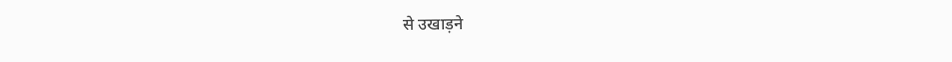से उखाड़ने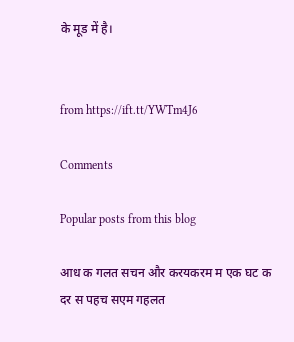के मूड में है।


from https://ift.tt/YWTm4J6

Comments

Popular posts from this blog

आध क गलत सचन और करयकरम म एक घट क दर स पहच सएम गहलत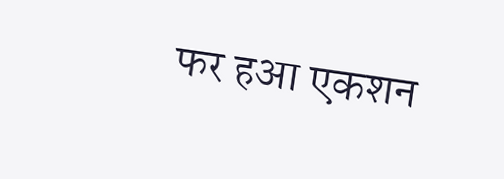फर हआ एकशन